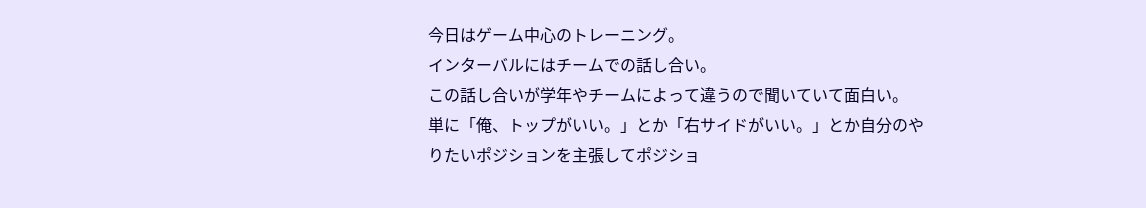今日はゲーム中心のトレーニング。
インターバルにはチームでの話し合い。
この話し合いが学年やチームによって違うので聞いていて面白い。
単に「俺、トップがいい。」とか「右サイドがいい。」とか自分のやりたいポジションを主張してポジショ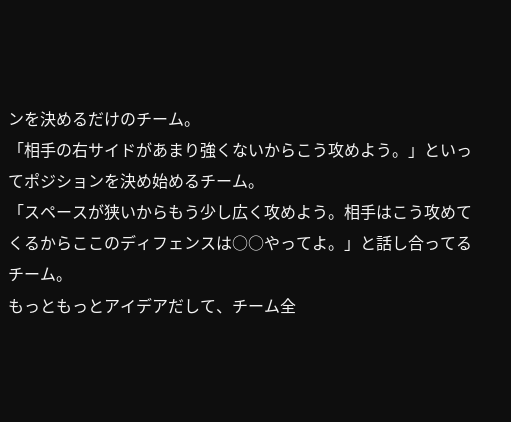ンを決めるだけのチーム。
「相手の右サイドがあまり強くないからこう攻めよう。」といってポジションを決め始めるチーム。
「スペースが狭いからもう少し広く攻めよう。相手はこう攻めてくるからここのディフェンスは○○やってよ。」と話し合ってるチーム。
もっともっとアイデアだして、チーム全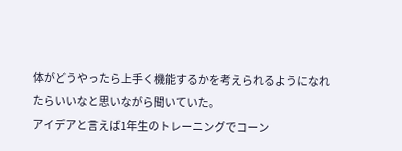体がどうやったら上手く機能するかを考えられるようになれたらいいなと思いながら聞いていた。
アイデアと言えば1年生のトレーニングでコーン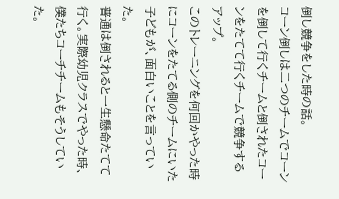倒し競争をした時の話。
コーン倒しは二つのチームでコーンを倒して行くチームと倒されたコーンをたてて行くチームで競争するアップ。
このトレーニングを何回かやった時にコーンをたてる側のチームにいた子どもが、面白いことを言っていた。
普通は倒されると一生懸命たてて行く。実際幼児クラスでやった時、僕たちコーチチームもそうしていた。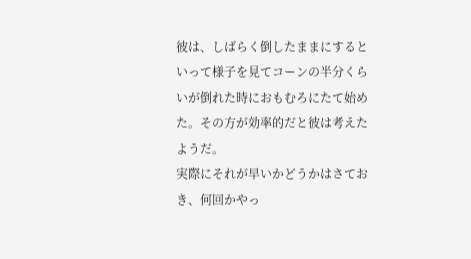彼は、しばらく倒したままにするといって様子を見てコーンの半分くらいが倒れた時におもむろにたて始めた。その方が効率的だと彼は考えたようだ。
実際にそれが早いかどうかはさておき、何回かやっ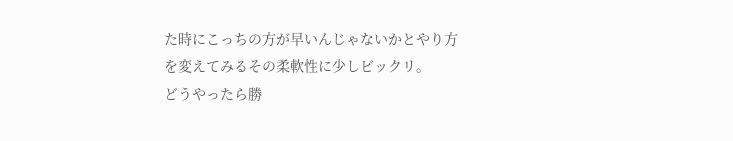た時にこっちの方が早いんじゃないかとやり方を変えてみるその柔軟性に少しビックリ。
どうやったら勝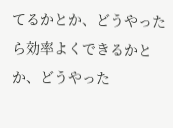てるかとか、どうやったら効率よくできるかとか、どうやった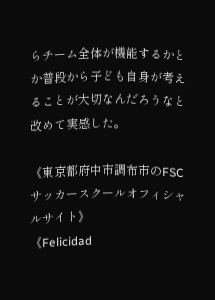らチーム全体が機能するかとか普段から子ども自身が考えることが大切なんだろうなと改めて実感した。

《東京都府中市調布市のFSCサッカースクールオフィシャルサイト》
《Felicidad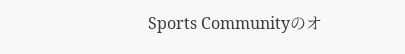Sports Communityのオ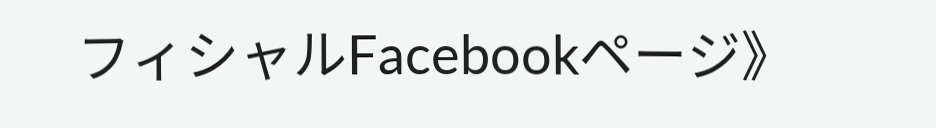フィシャルFacebookページ》